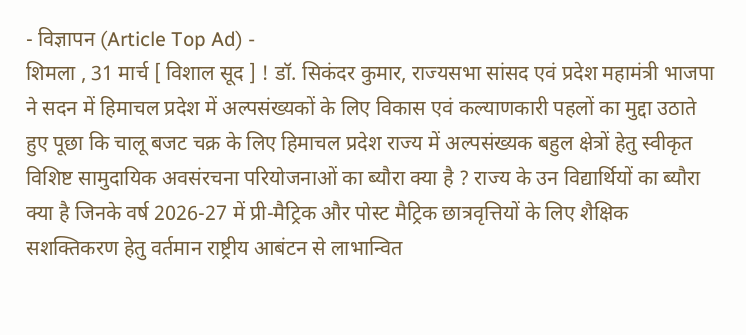- विज्ञापन (Article Top Ad) -
शिमला , 31 मार्च [ विशाल सूद ] ! डॉ. सिकंदर कुमार, राज्यसभा सांसद एवं प्रदेश महामंत्री भाजपा ने सदन में हिमाचल प्रदेश में अल्पसंख्यकों के लिए विकास एवं कल्याणकारी पहलों का मुद्दा उठाते हुए पूछा कि चालू बजट चक्र के लिए हिमाचल प्रदेश राज्य में अल्पसंख्यक बहुल क्षेत्रों हेतु स्वीकृत विशिष्ट सामुदायिक अवसंरचना परियोजनाओं का ब्यौरा क्या है ? राज्य के उन विद्यार्थियों का ब्यौरा क्या है जिनके वर्ष 2026-27 में प्री-मैट्रिक और पोस्ट मैट्रिक छात्रवृत्तियों के लिए शैक्षिक सशक्तिकरण हेतु वर्तमान राष्ट्रीय आबंटन से लाभान्वित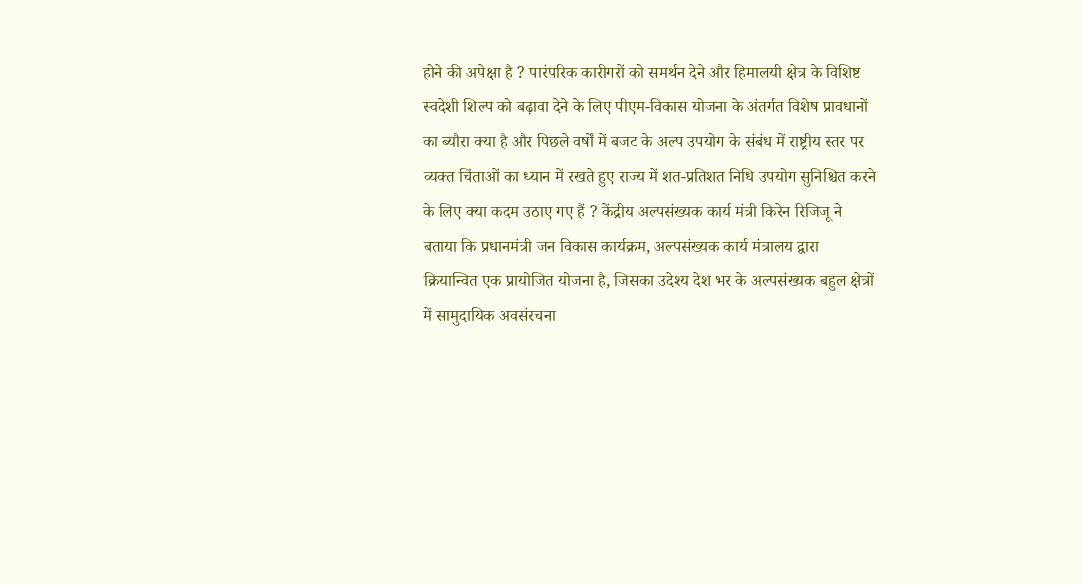होने की अपेक्षा है ? पारंपरिक कारीगरों को समर्थन देने और हिमालयी क्षेत्र के विशिष्ट स्वदेशी शिल्प को बढ़ावा देने के लिए पीएम-विकास योजना के अंतर्गत विशेष प्रावधानों का ब्यौरा क्या है और पिछले वर्षों में बजट के अल्प उपयोग के संबंध में राष्ट्रीय स्तर पर व्यक्त चिंताओं का ध्यान में रखते हुए राज्य में शत-प्रतिशत निधि उपयोग सुनिश्चित करने के लिए क्या कदम उठाए गए हैं ? केंद्रीय अल्पसंख्यक कार्य मंत्री किरेन रिजिजू ने बताया कि प्रधानमंत्री जन विकास कार्यक्रम, अल्पसंख्यक कार्य मंत्रालय द्वारा क्रियान्वित एक प्रायोजित योजना है, जिसका उदेश्य देश भर के अल्पसंख्यक बहुल क्षेत्रों में सामुदायिक अवसंरचना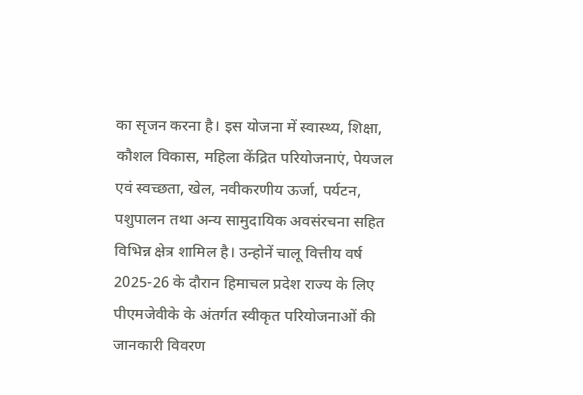का सृजन करना है। इस योजना में स्वास्थ्य, शिक्षा, कौशल विकास, महिला केंद्रित परियोजनाएं, पेयजल एवं स्वच्छता, खेल, नवीकरणीय ऊर्जा, पर्यटन, पशुपालन तथा अन्य सामुदायिक अवसंरचना सहित विभिन्न क्षेत्र शामिल है। उन्होनें चालू वित्तीय वर्ष 2025-26 के दौरान हिमाचल प्रदेश राज्य के लिए पीएमजेवीके के अंतर्गत स्वीकृत परियोजनाओं की जानकारी विवरण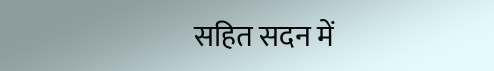सहित सदन में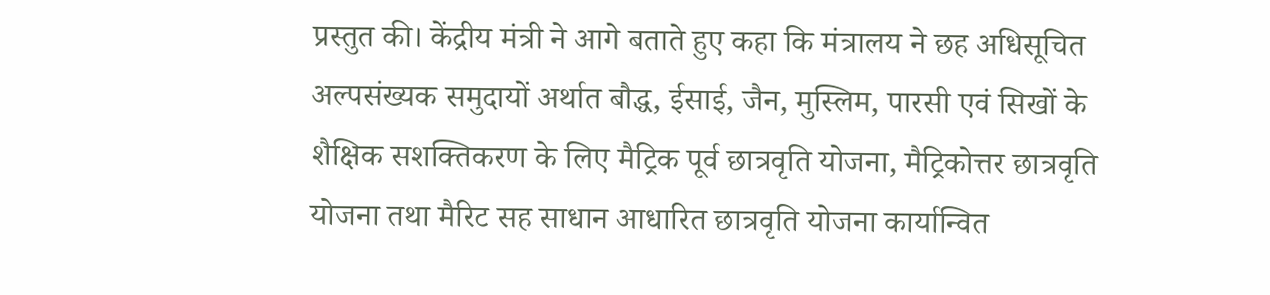प्रस्तुत की। केंद्रीय मंत्री ने आगे बताते हुए कहा कि मंत्रालय ने छह अधिसूचित अल्पसंख्यक समुदायों अर्थात बौद्ध, ईसाई, जैन, मुस्लिम, पारसी एवं सिखों के शैक्षिक सशक्तिकरण के लिए मैट्रिक पूर्व छात्रवृति योजना, मैट्रिकोत्तर छात्रवृति योजना तथा मैरिट सह साधान आधारित छात्रवृति योजना कार्यान्वित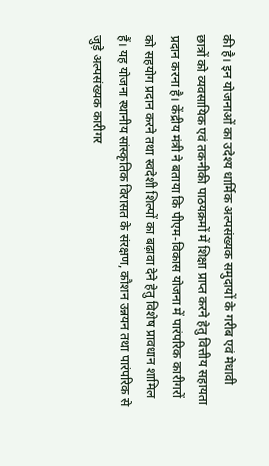की है। इन योजनाओं का उदेश्य धार्मिक अल्पसंख्यक समुदायों के गरीब एवं मेधावी छात्रों को व्यवसायिक एवं तकनीकी पाठयक्रमों में शिक्षा प्राप्त करने हेतु वित्तीय सहायता प्रदान करना है। केंद्रीय मंत्री ने बताया कि पीएम-विकास योजना में पारंपरिक कारीगरों को सहयोग प्रदान करने तथा स्वदेशी शिल्पों का बढ़ावा देने हेतु विशेष प्रावधान शामिल हैं। यह योजना स्थानीय सांस्कृतिक विरासत के संरक्षण, कौशन उन्नयन तथा पारंपरिक से जुड़े अल्पसंख्यक कारीगर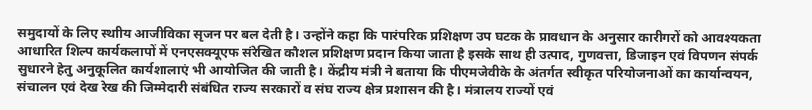समुदायों के लिए स्थाीय आजीविका सृजन पर बल देती है। उन्होंने कहा कि पारंपरिक प्रशिक्षण उप घटक के प्रावधान के अनुसार कारीगरों को आवश्यकता आधारित शिल्प कार्यकलापों में एनएसक्यूएफ संरेखित कौशल प्रशिक्षण प्रदान किया जाता है इसके साथ ही उत्पाद, गुणवत्ता, डिजाइन एवं विपणन संपर्क सुधारने हेतु अनुकूलित कार्यशालाएं भी आयोजित की जाती है। केंद्रीय मंत्री ने बताया कि पीएमजेवीके के अंतर्गत स्वीकृत परियोजनाओं का कार्यान्वयन, संचालन एवं देख रेख की जिम्मेदारी संबंधित राज्य सरकारों व संघ राज्य क्षेत्र प्रशासन की है। मंत्रालय राज्यों एवं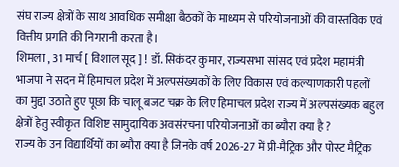संघ राज्य क्षेत्रों के साथ आवधिक समीक्षा बैठकों के माध्यम से परियोजनाओं की वास्तविक एवं वित्तीय प्रगति की निगरानी करता है।
शिमला , 31 मार्च [ विशाल सूद ] ! डॉ. सिकंदर कुमार, राज्यसभा सांसद एवं प्रदेश महामंत्री भाजपा ने सदन में हिमाचल प्रदेश में अल्पसंख्यकों के लिए विकास एवं कल्याणकारी पहलों का मुद्दा उठाते हुए पूछा कि चालू बजट चक्र के लिए हिमाचल प्रदेश राज्य में अल्पसंख्यक बहुल क्षेत्रों हेतु स्वीकृत विशिष्ट सामुदायिक अवसंरचना परियोजनाओं का ब्यौरा क्या है ?
राज्य के उन विद्यार्थियों का ब्यौरा क्या है जिनके वर्ष 2026-27 में प्री-मैट्रिक और पोस्ट मैट्रिक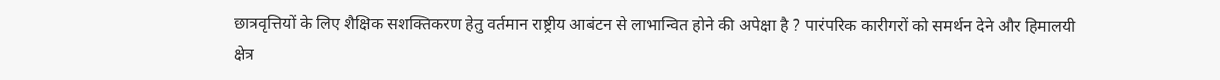छात्रवृत्तियों के लिए शैक्षिक सशक्तिकरण हेतु वर्तमान राष्ट्रीय आबंटन से लाभान्वित होने की अपेक्षा है ? पारंपरिक कारीगरों को समर्थन देने और हिमालयी क्षेत्र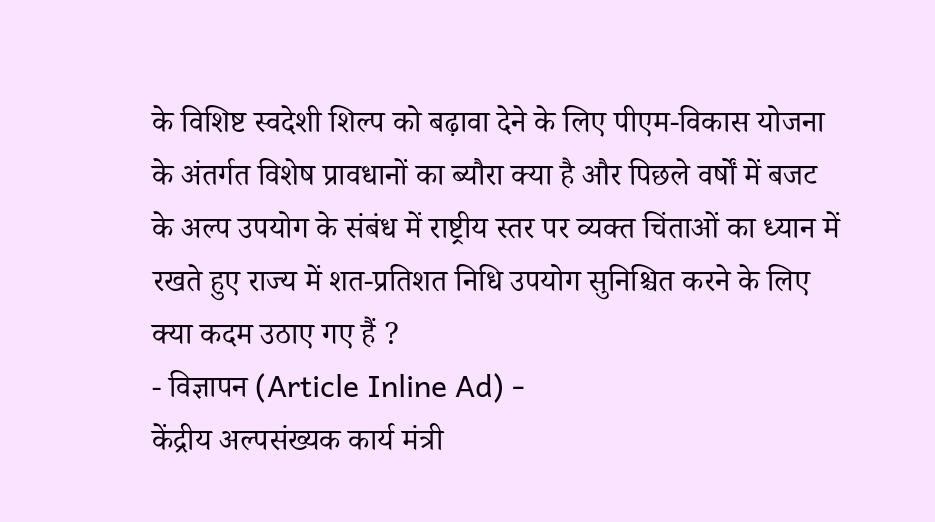के विशिष्ट स्वदेशी शिल्प को बढ़ावा देने के लिए पीएम-विकास योजना के अंतर्गत विशेष प्रावधानों का ब्यौरा क्या है और पिछले वर्षों में बजट के अल्प उपयोग के संबंध में राष्ट्रीय स्तर पर व्यक्त चिंताओं का ध्यान में रखते हुए राज्य में शत-प्रतिशत निधि उपयोग सुनिश्चित करने के लिए क्या कदम उठाए गए हैं ?
- विज्ञापन (Article Inline Ad) -
केंद्रीय अल्पसंख्यक कार्य मंत्री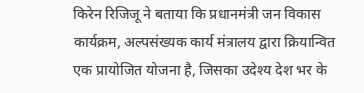किरेन रिजिजू ने बताया कि प्रधानमंत्री जन विकास कार्यक्रम, अल्पसंख्यक कार्य मंत्रालय द्वारा क्रियान्वित एक प्रायोजित योजना है, जिसका उदेश्य देश भर के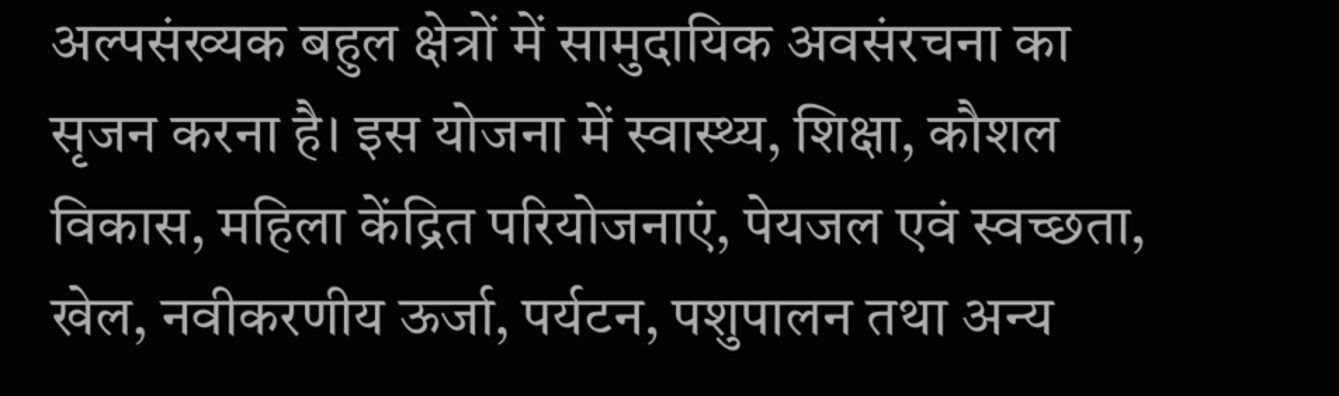अल्पसंख्यक बहुल क्षेत्रों में सामुदायिक अवसंरचना का सृजन करना है। इस योजना में स्वास्थ्य, शिक्षा, कौशल विकास, महिला केंद्रित परियोजनाएं, पेयजल एवं स्वच्छता, खेल, नवीकरणीय ऊर्जा, पर्यटन, पशुपालन तथा अन्य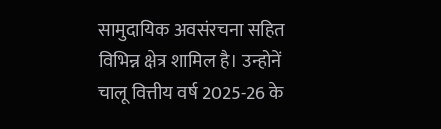सामुदायिक अवसंरचना सहित विभिन्न क्षेत्र शामिल है। उन्होनें चालू वित्तीय वर्ष 2025-26 के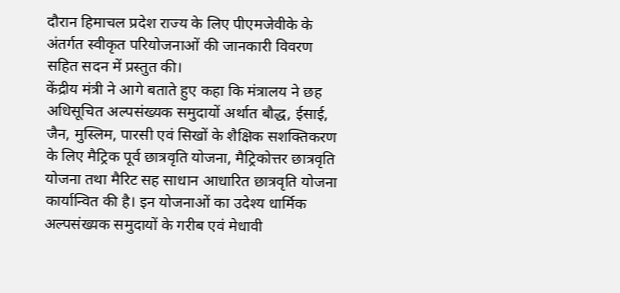दौरान हिमाचल प्रदेश राज्य के लिए पीएमजेवीके के अंतर्गत स्वीकृत परियोजनाओं की जानकारी विवरण सहित सदन में प्रस्तुत की।
केंद्रीय मंत्री ने आगे बताते हुए कहा कि मंत्रालय ने छह अधिसूचित अल्पसंख्यक समुदायों अर्थात बौद्ध, ईसाई, जैन, मुस्लिम, पारसी एवं सिखों के शैक्षिक सशक्तिकरण के लिए मैट्रिक पूर्व छात्रवृति योजना, मैट्रिकोत्तर छात्रवृति योजना तथा मैरिट सह साधान आधारित छात्रवृति योजना कार्यान्वित की है। इन योजनाओं का उदेश्य धार्मिक अल्पसंख्यक समुदायों के गरीब एवं मेधावी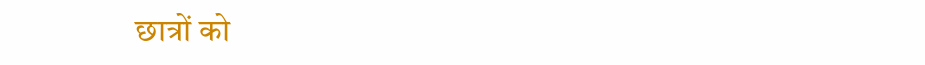छात्रों को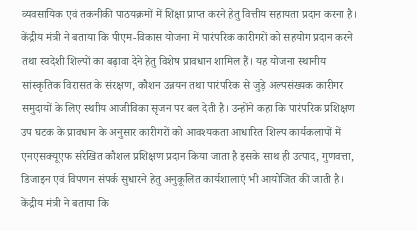व्यवसायिक एवं तकनीकी पाठयक्रमों में शिक्षा प्राप्त करने हेतु वित्तीय सहायता प्रदान करना है।
केंद्रीय मंत्री ने बताया कि पीएम-विकास योजना में पारंपरिक कारीगरों को सहयोग प्रदान करने तथा स्वदेशी शिल्पों का बढ़ावा देने हेतु विशेष प्रावधान शामिल हैं। यह योजना स्थानीय सांस्कृतिक विरासत के संरक्षण, कौशन उन्नयन तथा पारंपरिक से जुड़े अल्पसंख्यक कारीगर समुदायों के लिए स्थाीय आजीविका सृजन पर बल देती है। उन्होंने कहा कि पारंपरिक प्रशिक्षण उप घटक के प्रावधान के अनुसार कारीगरों को आवश्यकता आधारित शिल्प कार्यकलापों में एनएसक्यूएफ संरेखित कौशल प्रशिक्षण प्रदान किया जाता है इसके साथ ही उत्पाद, गुणवत्ता, डिजाइन एवं विपणन संपर्क सुधारने हेतु अनुकूलित कार्यशालाएं भी आयोजित की जाती है।
केंद्रीय मंत्री ने बताया कि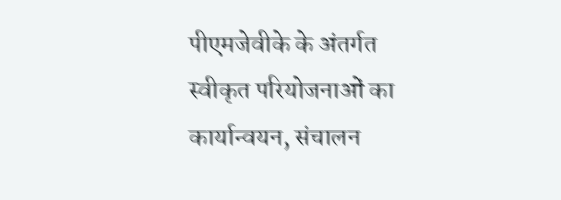पीएमजेवीके के अंतर्गत स्वीकृत परियोजनाओं का कार्यान्वयन, संचालन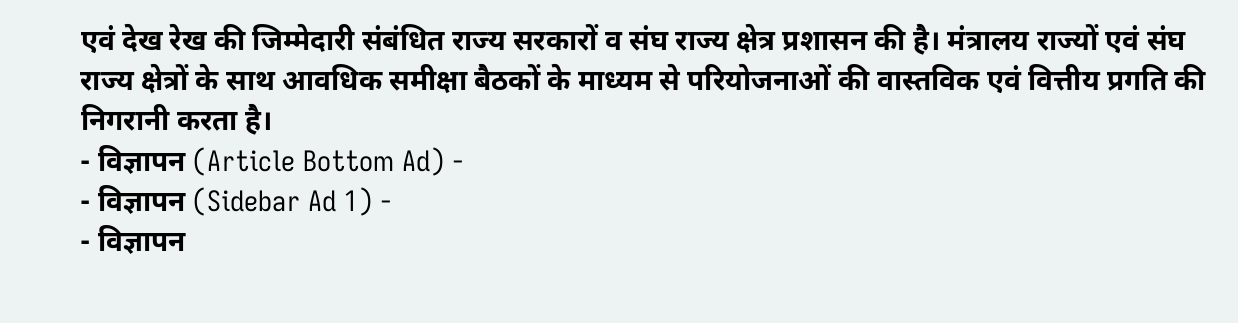एवं देख रेख की जिम्मेदारी संबंधित राज्य सरकारों व संघ राज्य क्षेत्र प्रशासन की है। मंत्रालय राज्यों एवं संघ राज्य क्षेत्रों के साथ आवधिक समीक्षा बैठकों के माध्यम से परियोजनाओं की वास्तविक एवं वित्तीय प्रगति की निगरानी करता है।
- विज्ञापन (Article Bottom Ad) -
- विज्ञापन (Sidebar Ad 1) -
- विज्ञापन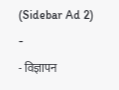(Sidebar Ad 2) -
- विज्ञापन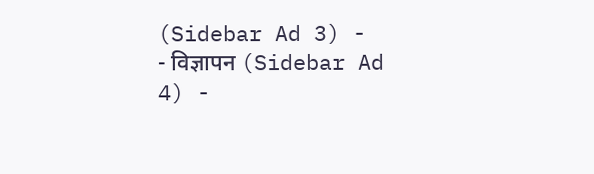(Sidebar Ad 3) -
- विज्ञापन (Sidebar Ad 4) -